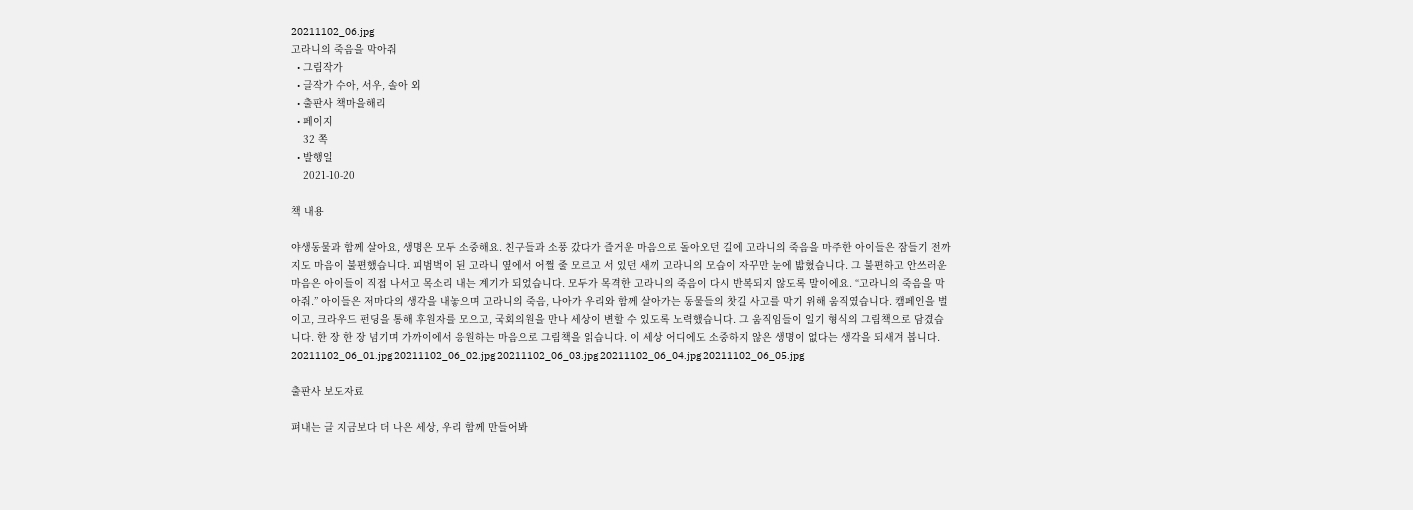20211102_06.jpg
고라니의 죽음을 막아줘
  • 그림작가
  • 글작가 수아, 서우, 솔아 외
  • 출판사 책마을해리
  • 페이지
    32 쪽
  • 발행일
    2021-10-20

책 내용

야생동물과 함께 살아요, 생명은 모두 소중해요. 친구들과 소풍 갔다가 즐거운 마음으로 돌아오던 길에 고라니의 죽음을 마주한 아이들은 잠들기 전까지도 마음이 불편했습니다. 피범벅이 된 고라니 옆에서 어쩔 줄 모르고 서 있던 새끼 고라니의 모습이 자꾸만 눈에 밟혔습니다. 그 불편하고 안쓰러운 마음은 아이들이 직접 나서고 목소리 내는 계기가 되었습니다. 모두가 목격한 고라니의 죽음이 다시 반복되지 않도록 말이에요. “고라니의 죽음을 막아줘.” 아이들은 저마다의 생각을 내놓으며 고라니의 죽음, 나아가 우리와 함께 살아가는 동물들의 찻길 사고를 막기 위해 움직였습니다. 캠페인을 벌이고, 크라우드 펀딩을 통해 후원자를 모으고, 국회의원을 만나 세상이 변할 수 있도록 노력했습니다. 그 움직임들이 일기 형식의 그림책으로 담겼습니다. 한 장 한 장 넘기며 가까이에서 응원하는 마음으로 그림책을 읽습니다. 이 세상 어디에도 소중하지 않은 생명이 없다는 생각을 되새겨 봅니다. 20211102_06_01.jpg 20211102_06_02.jpg 20211102_06_03.jpg 20211102_06_04.jpg 20211102_06_05.jpg

출판사 보도자료

펴내는 글 지금보다 더 나은 세상, 우리 함께 만들어봐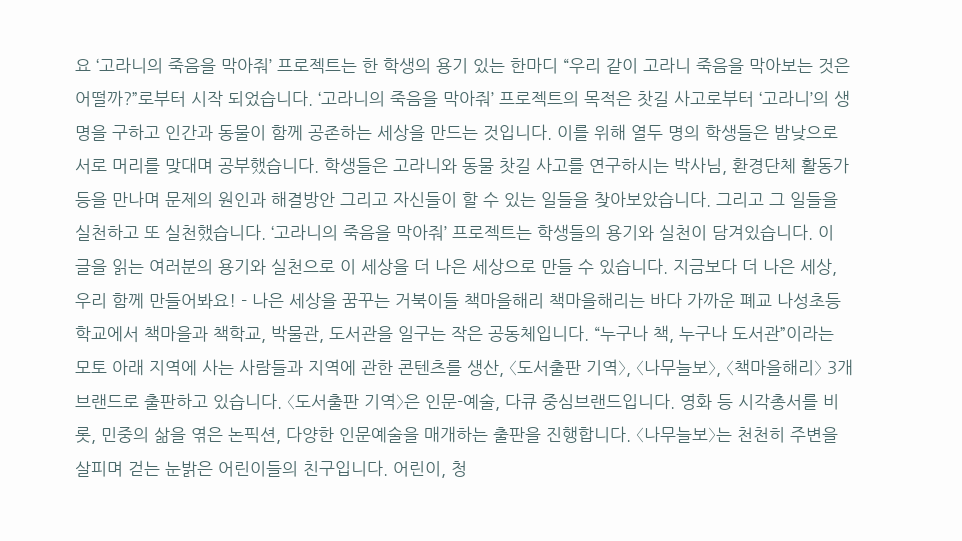요 ‘고라니의 죽음을 막아줘’ 프로젝트는 한 학생의 용기 있는 한마디 “우리 같이 고라니 죽음을 막아보는 것은 어떨까?”로부터 시작 되었습니다. ‘고라니의 죽음을 막아줘’ 프로젝트의 목적은 찻길 사고로부터 ‘고라니’의 생명을 구하고 인간과 동물이 함께 공존하는 세상을 만드는 것입니다. 이를 위해 열두 명의 학생들은 밤낮으로 서로 머리를 맞대며 공부했습니다. 학생들은 고라니와 동물 찻길 사고를 연구하시는 박사님, 환경단체 활동가 등을 만나며 문제의 원인과 해결방안 그리고 자신들이 할 수 있는 일들을 찾아보았습니다. 그리고 그 일들을 실천하고 또 실천했습니다. ‘고라니의 죽음을 막아줘’ 프로젝트는 학생들의 용기와 실천이 담겨있습니다. 이 글을 읽는 여러분의 용기와 실천으로 이 세상을 더 나은 세상으로 만들 수 있습니다. 지금보다 더 나은 세상, 우리 함께 만들어봐요! - 나은 세상을 꿈꾸는 거북이들 책마을해리 책마을해리는 바다 가까운 폐교 나성초등학교에서 책마을과 책학교, 박물관, 도서관을 일구는 작은 공동체입니다. “누구나 책, 누구나 도서관”이라는 모토 아래 지역에 사는 사람들과 지역에 관한 콘텐츠를 생산, 〈도서출판 기역〉, 〈나무늘보〉, 〈책마을해리〉 3개 브랜드로 출판하고 있습니다. 〈도서출판 기역〉은 인문-예술, 다큐 중심브랜드입니다. 영화 등 시각총서를 비롯, 민중의 삶을 엮은 논픽션, 다양한 인문예술을 매개하는 출판을 진행합니다. 〈나무늘보〉는 천천히 주변을 살피며 걷는 눈밝은 어린이들의 친구입니다. 어린이, 청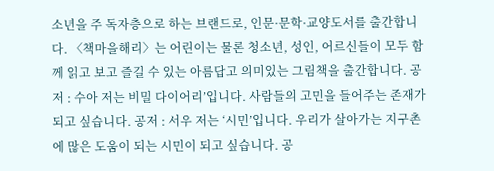소년을 주 독자층으로 하는 브랜드로, 인문·문학·교양도서를 출간합니다. 〈책마을해리〉는 어린이는 물론 청소년, 성인, 어르신들이 모두 함께 읽고 보고 즐길 수 있는 아름답고 의미있는 그림책을 출간합니다. 공저 : 수아 저는 비밀 다이어리’입니다. 사람들의 고민을 들어주는 존재가 되고 싶습니다. 공저 : 서우 저는 ‘시민’입니다. 우리가 살아가는 지구촌에 많은 도움이 되는 시민이 되고 싶습니다. 공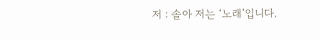저 : 솔아 저는 ‘노래’입니다.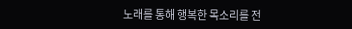노래를 통해 행복한 목소리를 전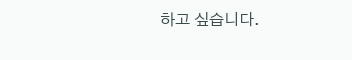하고 싶습니다.